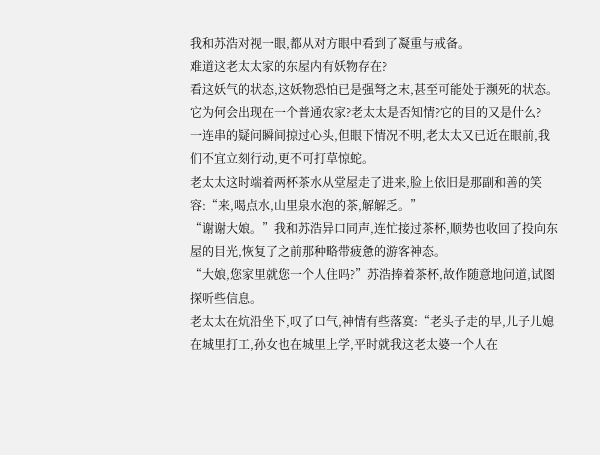我和苏浩对视一眼,都从对方眼中看到了凝重与戒备。
难道这老太太家的东屋内有妖物存在?
看这妖气的状态,这妖物恐怕已是强弩之末,甚至可能处于濒死的状态。
它为何会出现在一个普通农家?老太太是否知情?它的目的又是什么?
一连串的疑问瞬间掠过心头,但眼下情况不明,老太太又已近在眼前,我们不宜立刻行动,更不可打草惊蛇。
老太太这时端着两杯茶水从堂屋走了进来,脸上依旧是那副和善的笑容:“来,喝点水,山里泉水泡的茶,解解乏。”
“谢谢大娘。”我和苏浩异口同声,连忙接过茶杯,顺势也收回了投向东屋的目光,恢复了之前那种略带疲惫的游客神态。
“大娘,您家里就您一个人住吗?”苏浩捧着茶杯,故作随意地问道,试图探听些信息。
老太太在炕沿坐下,叹了口气,神情有些落寞:“老头子走的早,儿子儿媳在城里打工,孙女也在城里上学,平时就我这老太婆一个人在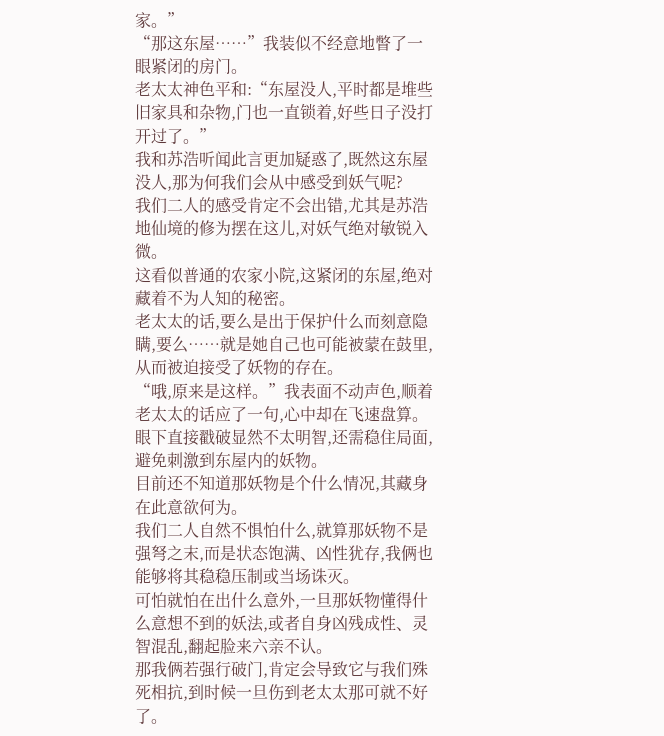家。”
“那这东屋……”我装似不经意地瞥了一眼紧闭的房门。
老太太神色平和:“东屋没人,平时都是堆些旧家具和杂物,门也一直锁着,好些日子没打开过了。”
我和苏浩听闻此言更加疑惑了,既然这东屋没人,那为何我们会从中感受到妖气呢?
我们二人的感受肯定不会出错,尤其是苏浩地仙境的修为摆在这儿,对妖气绝对敏锐入微。
这看似普通的农家小院,这紧闭的东屋,绝对藏着不为人知的秘密。
老太太的话,要么是出于保护什么而刻意隐瞒,要么……就是她自己也可能被蒙在鼓里,从而被迫接受了妖物的存在。
“哦,原来是这样。”我表面不动声色,顺着老太太的话应了一句,心中却在飞速盘算。
眼下直接戳破显然不太明智,还需稳住局面,避免刺激到东屋内的妖物。
目前还不知道那妖物是个什么情况,其藏身在此意欲何为。
我们二人自然不惧怕什么,就算那妖物不是强弩之末,而是状态饱满、凶性犹存,我俩也能够将其稳稳压制或当场诛灭。
可怕就怕在出什么意外,一旦那妖物懂得什么意想不到的妖法,或者自身凶残成性、灵智混乱,翻起脸来六亲不认。
那我俩若强行破门,肯定会导致它与我们殊死相抗,到时候一旦伤到老太太那可就不好了。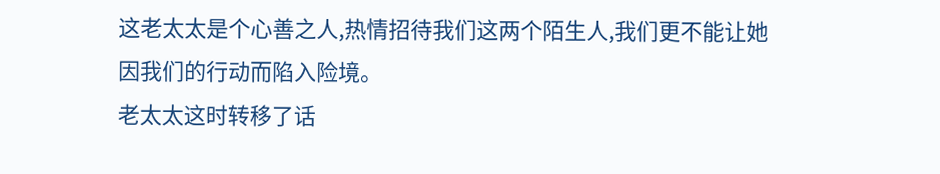这老太太是个心善之人,热情招待我们这两个陌生人,我们更不能让她因我们的行动而陷入险境。
老太太这时转移了话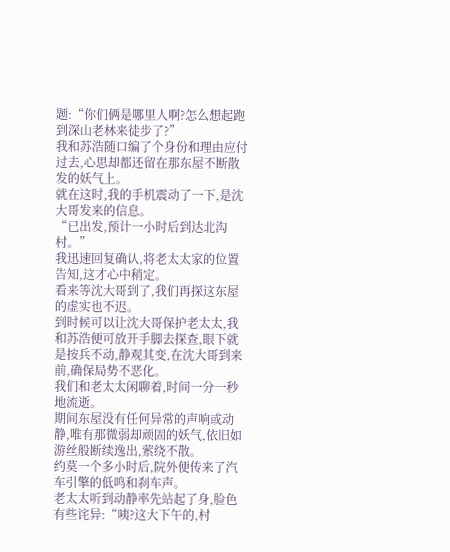题:“你们俩是哪里人啊?怎么想起跑到深山老林来徒步了?”
我和苏浩随口编了个身份和理由应付过去,心思却都还留在那东屋不断散发的妖气上。
就在这时,我的手机震动了一下,是沈大哥发来的信息。
“已出发,预计一小时后到达北沟村。”
我迅速回复确认,将老太太家的位置告知,这才心中稍定。
看来等沈大哥到了,我们再探这东屋的虚实也不迟。
到时候可以让沈大哥保护老太太,我和苏浩便可放开手脚去探查,眼下就是按兵不动,静观其变,在沈大哥到来前,确保局势不恶化。
我们和老太太闲聊着,时间一分一秒地流逝。
期间东屋没有任何异常的声响或动静,唯有那微弱却顽固的妖气,依旧如游丝般断续逸出,萦绕不散。
约莫一个多小时后,院外便传来了汽车引擎的低鸣和刹车声。
老太太听到动静率先站起了身,脸色有些诧异:“咦?这大下午的,村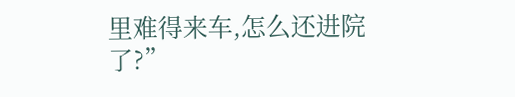里难得来车,怎么还进院了?”